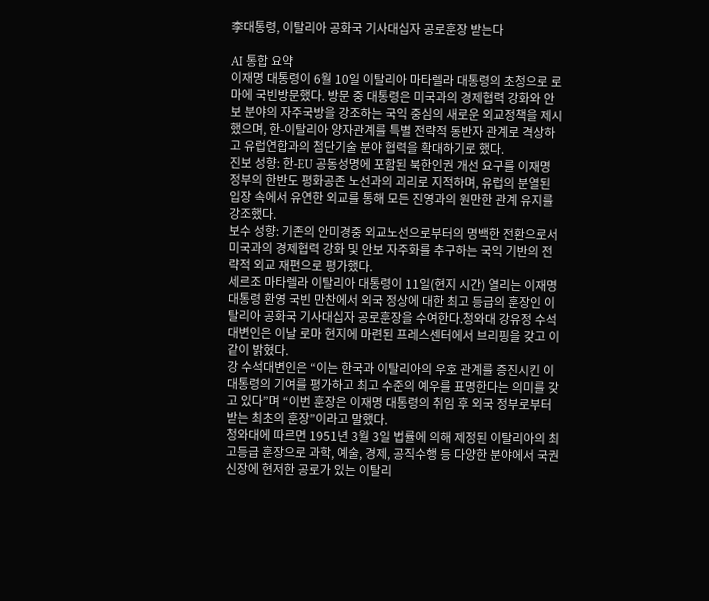李대통령, 이탈리아 공화국 기사대십자 공로훈장 받는다

AI 통합 요약
이재명 대통령이 6월 10일 이탈리아 마타렐라 대통령의 초청으로 로마에 국빈방문했다. 방문 중 대통령은 미국과의 경제협력 강화와 안보 분야의 자주국방을 강조하는 국익 중심의 새로운 외교정책을 제시했으며, 한-이탈리아 양자관계를 특별 전략적 동반자 관계로 격상하고 유럽연합과의 첨단기술 분야 협력을 확대하기로 했다.
진보 성향: 한-EU 공동성명에 포함된 북한인권 개선 요구를 이재명 정부의 한반도 평화공존 노선과의 괴리로 지적하며, 유럽의 분열된 입장 속에서 유연한 외교를 통해 모든 진영과의 원만한 관계 유지를 강조했다.
보수 성향: 기존의 안미경중 외교노선으로부터의 명백한 전환으로서 미국과의 경제협력 강화 및 안보 자주화를 추구하는 국익 기반의 전략적 외교 재편으로 평가했다.
세르조 마타렐라 이탈리아 대통령이 11일(현지 시간) 열리는 이재명 대통령 환영 국빈 만찬에서 외국 정상에 대한 최고 등급의 훈장인 이탈리아 공화국 기사대십자 공로훈장을 수여한다.청와대 강유정 수석대변인은 이날 로마 현지에 마련된 프레스센터에서 브리핑을 갖고 이같이 밝혔다.
강 수석대변인은 “이는 한국과 이탈리아의 우호 관계를 증진시킨 이 대통령의 기여를 평가하고 최고 수준의 예우를 표명한다는 의미를 갖고 있다”며 “이번 훈장은 이재명 대통령의 취임 후 외국 정부로부터 받는 최초의 훈장”이라고 말했다.
청와대에 따르면 1951년 3월 3일 법률에 의해 제정된 이탈리아의 최고등급 훈장으로 과학, 예술, 경제, 공직수행 등 다양한 분야에서 국권 신장에 현저한 공로가 있는 이탈리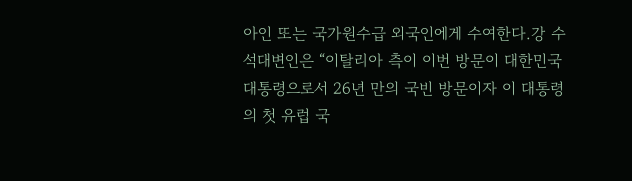아인 또는 국가원수급 외국인에게 수여한다.강 수석대변인은 “이탈리아 측이 이번 방문이 대한민국 대통령으로서 26년 만의 국빈 방문이자 이 대통령의 첫 유럽 국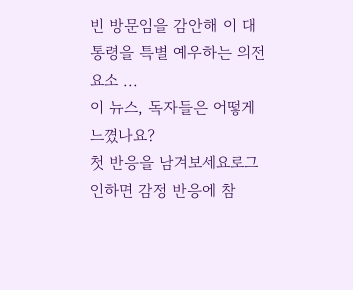빈 방문임을 감안해 이 대통령을 특별 예우하는 의전 요소 ...
이 뉴스, 독자들은 어떻게 느꼈나요?
첫 반응을 남겨보세요로그인하면 감정 반응에 참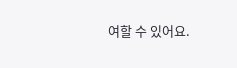여할 수 있어요.